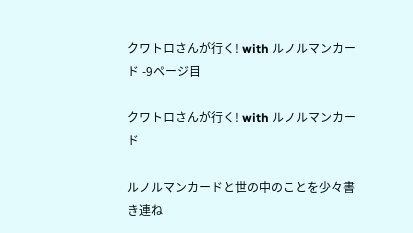クワトロさんが行く! with ルノルマンカード -9ページ目

クワトロさんが行く! with ルノルマンカード

ルノルマンカードと世の中のことを少々書き連ね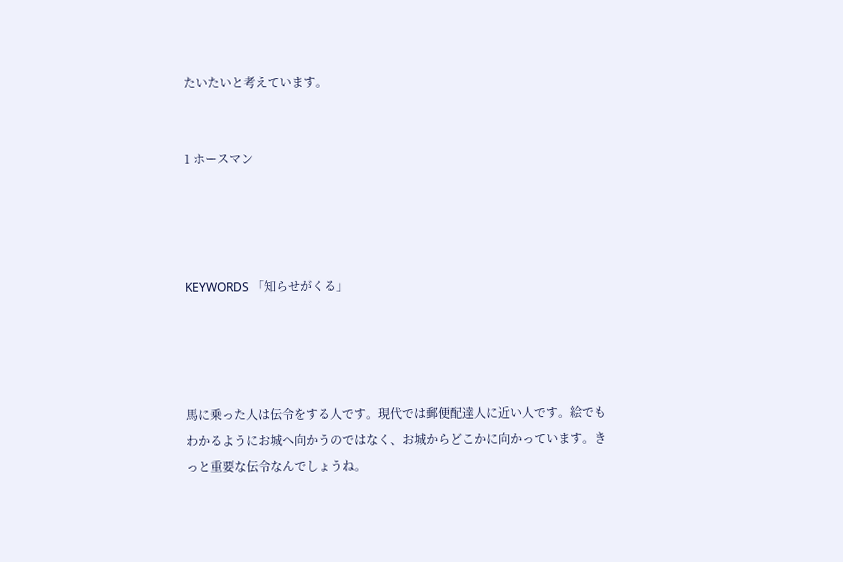たいたいと考えています。


1 ホースマン




KEYWORDS 「知らせがくる」




馬に乗った人は伝令をする人です。現代では郵便配達人に近い人です。絵でもわかるようにお城へ向かうのではなく、お城からどこかに向かっています。きっと重要な伝令なんでしょうね。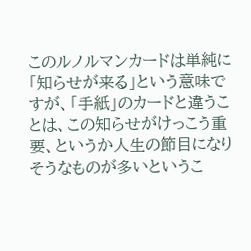このルノルマンカードは単純に「知らせが来る」という意味ですが、「手紙」のカードと違うことは、この知らせがけっこう重要、というか人生の節目になりそうなものが多いというこ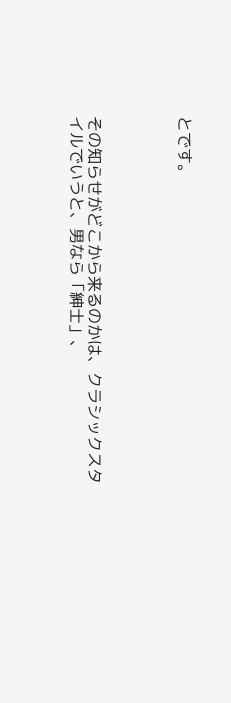とです。




その知らせがどこから来るのかは、クラシックスタイルでいうと、男なら「紳士」、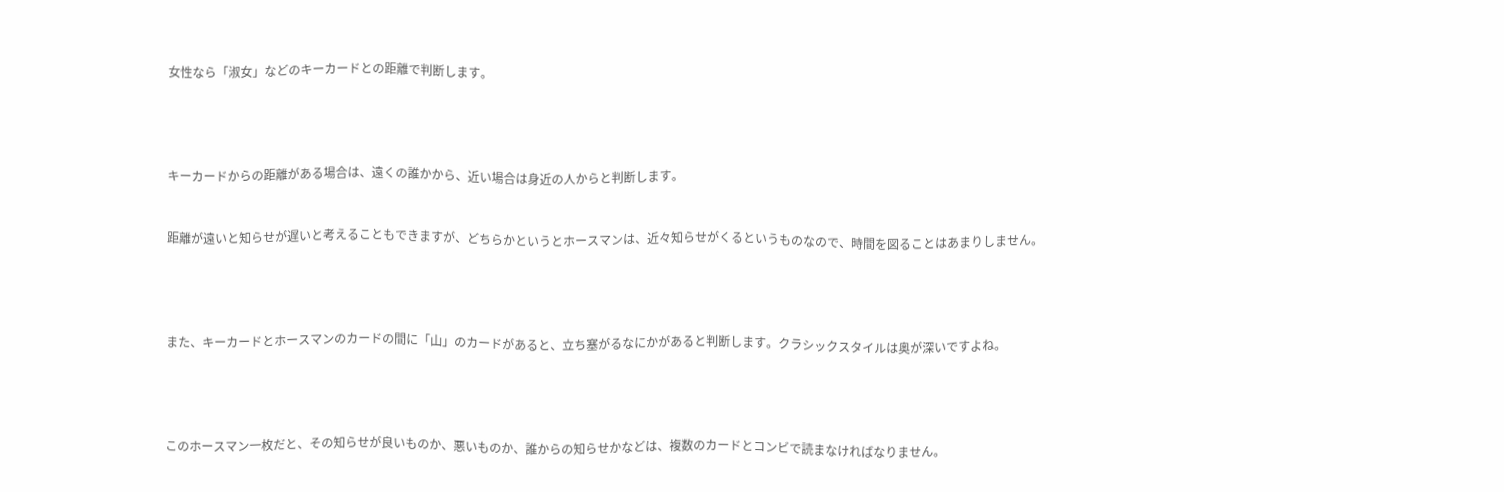女性なら「淑女」などのキーカードとの距離で判断します。




キーカードからの距離がある場合は、遠くの誰かから、近い場合は身近の人からと判断します。


距離が遠いと知らせが遅いと考えることもできますが、どちらかというとホースマンは、近々知らせがくるというものなので、時間を図ることはあまりしません。




また、キーカードとホースマンのカードの間に「山」のカードがあると、立ち塞がるなにかがあると判断します。クラシックスタイルは奥が深いですよね。




このホースマン一枚だと、その知らせが良いものか、悪いものか、誰からの知らせかなどは、複数のカードとコンビで読まなければなりません。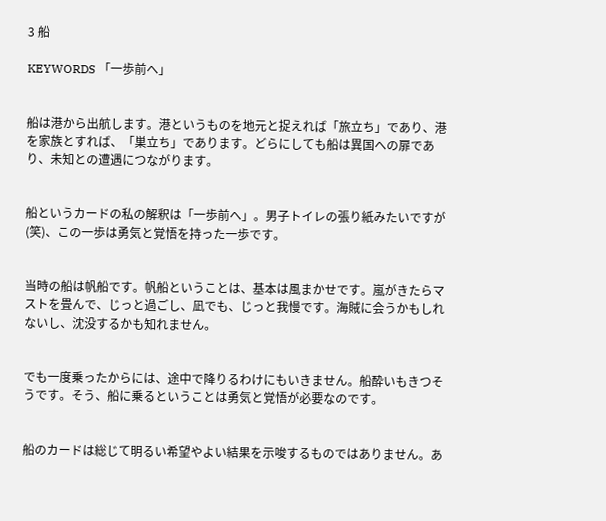3 船

KEYWORDS 「一歩前へ」


船は港から出航します。港というものを地元と捉えれば「旅立ち」であり、港を家族とすれば、「巣立ち」であります。どらにしても船は異国への扉であり、未知との遭遇につながります。


船というカードの私の解釈は「一歩前へ」。男子トイレの張り紙みたいですが(笑)、この一歩は勇気と覚悟を持った一歩です。


当時の船は帆船です。帆船ということは、基本は風まかせです。嵐がきたらマストを畳んで、じっと過ごし、凪でも、じっと我慢です。海賊に会うかもしれないし、沈没するかも知れません。


でも一度乗ったからには、途中で降りるわけにもいきません。船酔いもきつそうです。そう、船に乗るということは勇気と覚悟が必要なのです。


船のカードは総じて明るい希望やよい結果を示唆するものではありません。あ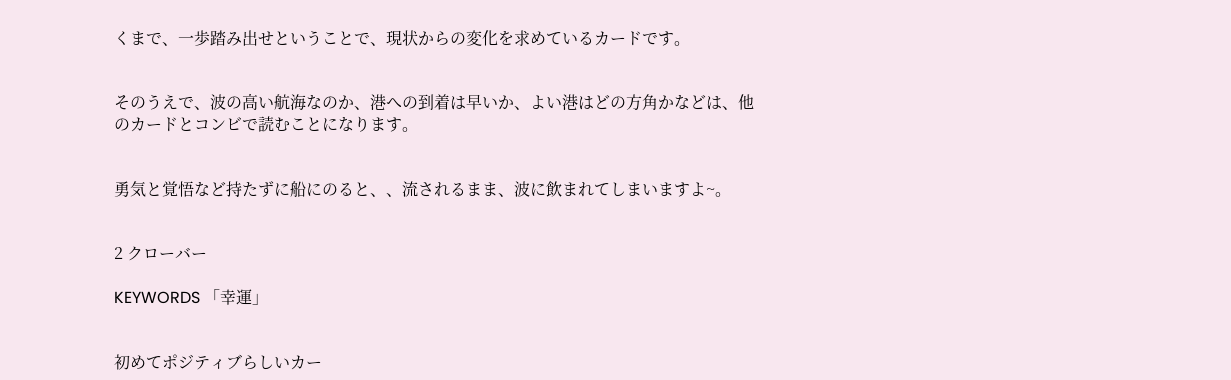くまで、一歩踏み出せということで、現状からの変化を求めているカードです。


そのうえで、波の高い航海なのか、港への到着は早いか、よい港はどの方角かなどは、他のカードとコンビで読むことになります。


勇気と覚悟など持たずに船にのると、、流されるまま、波に飲まれてしまいますよ~。


2 クローバー

KEYWORDS 「幸運」


初めてポジティブらしいカー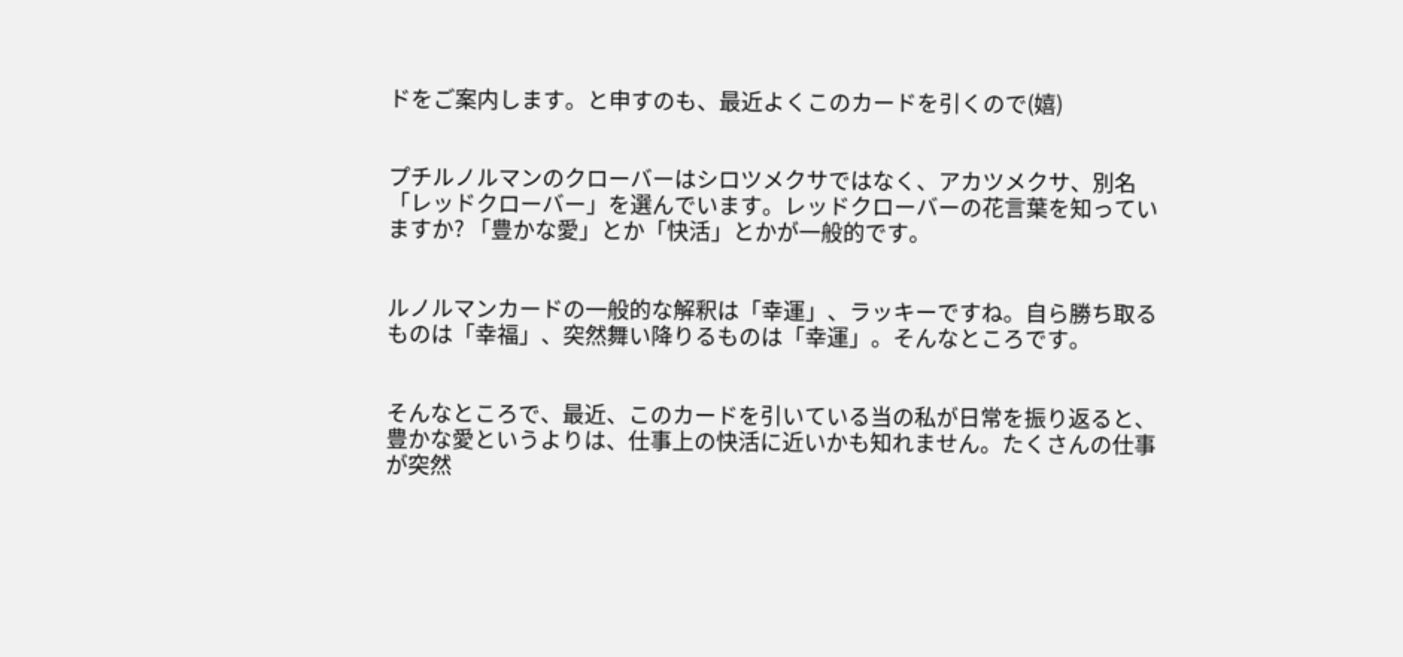ドをご案内します。と申すのも、最近よくこのカードを引くので(嬉)


プチルノルマンのクローバーはシロツメクサではなく、アカツメクサ、別名「レッドクローバー」を選んでいます。レッドクローバーの花言葉を知っていますか? 「豊かな愛」とか「快活」とかが一般的です。


ルノルマンカードの一般的な解釈は「幸運」、ラッキーですね。自ら勝ち取るものは「幸福」、突然舞い降りるものは「幸運」。そんなところです。


そんなところで、最近、このカードを引いている当の私が日常を振り返ると、豊かな愛というよりは、仕事上の快活に近いかも知れません。たくさんの仕事が突然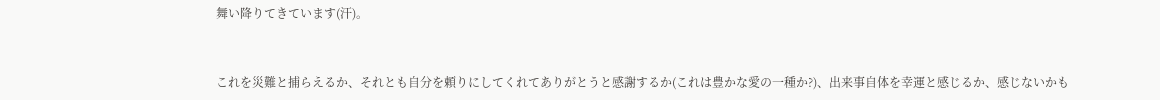舞い降りてきています(汗)。


これを災難と捕らえるか、それとも自分を頼りにしてくれてありがとうと感謝するか(これは豊かな愛の一種か?)、出来事自体を幸運と感じるか、感じないかも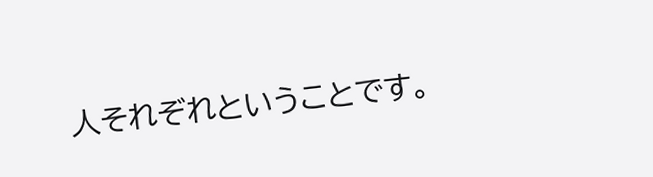人それぞれということです。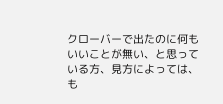クローバーで出たのに何もいいことが無い、と思っている方、見方によっては、も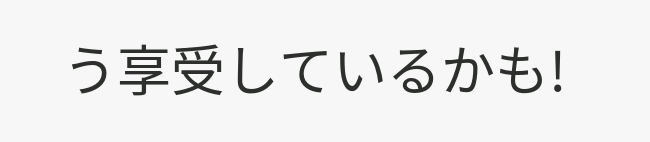う享受しているかも!